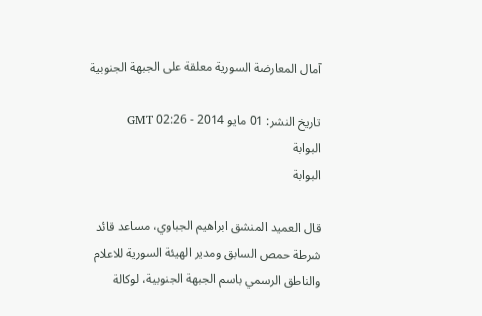آمال المعارضة السورية معلقة على الجبهة الجنوبية

تاريخ النشر: 01 مايو 2014 - 02:26 GMT
البوابة
البوابة

قال العميد المنشق ابراهيم الجباوي، مساعد قائد شرطة حمص السابق ومدير الهيئة السورية للاعلام والناطق الرسمي باسم الجبهة الجنوبية، لوكالة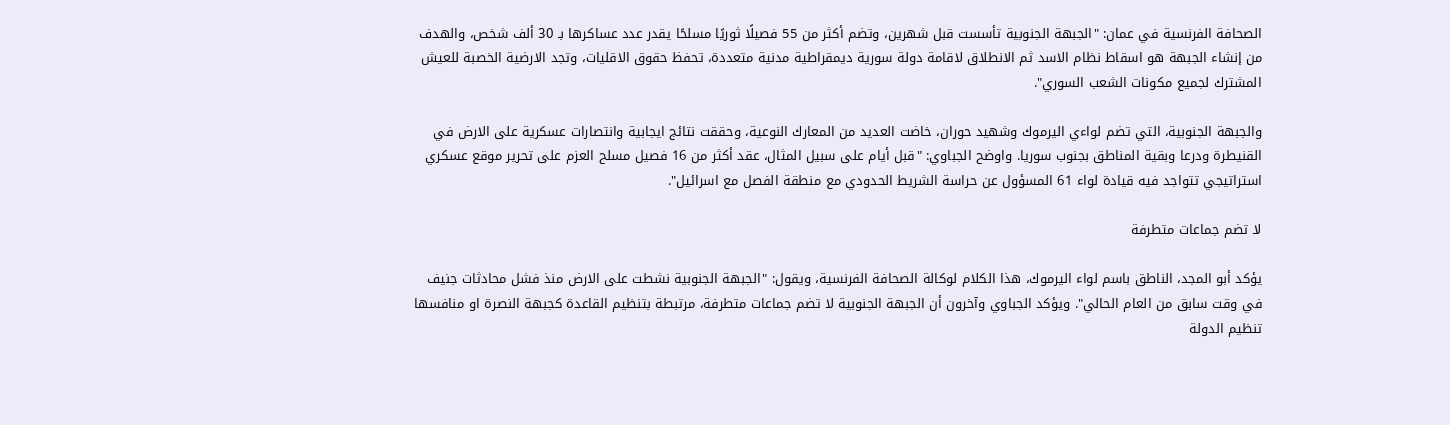الصحافة الفرنسية في عمان: "الجبهة الجنوبية تأسست قبل شهرين، وتضم أكثر من 55 فصيلًا ثوريًا مسلحًا يقدر عدد عساكرها بـ 30 ألف شخص، والهدف من إنشاء الجبهة هو اسقاط نظام الاسد ثم الانطلاق لاقامة دولة سورية ديمقراطية مدنية متعددة، تحفظ حقوق الاقليات، وتجد الارضية الخصبة للعيش المشترك لجميع مكونات الشعب السوري".

والجبهة الجنوبية، التي تضم لواءي اليرموك وشهيد حوران، خاضت العديد من المعارك النوعية، وحققت نتائج ايجابية وانتصارات عسكرية على الارض في القنيطرة ودرعا وبقية المناطق بجنوب سوريا. واوضح الجباوي: "قبل أيام على سبيل المثال، عقد أكثر من 16 فصيل مسلح العزم على تحرير موقع عسكري استراتيجي تتواجد فيه قيادة لواء 61 المسؤول عن حراسة الشريط الحدودي مع منطقة الفصل مع اسرائيل".

لا تضم جماعات متطرفة

يؤكد أبو المجد، الناطق باسم لواء اليرموك، هذا الكلام لوكالة الصحافة الفرنسية، ويقول: "الجبهة الجنوبية نشطت على الارض منذ فشل محادثات جنيف في وقت سابق من العام الحالي". ويؤكد الجباوي وآخرون أن الجبهة الجنوبية لا تضم جماعات متطرفة، مرتبطة بتنظيم القاعدة كجبهة النصرة او منافسها تنظيم الدولة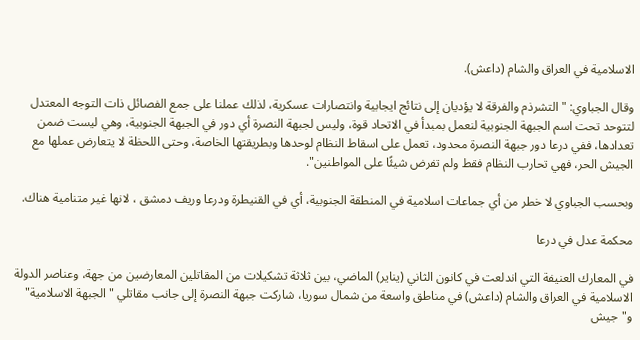الاسلامية في العراق والشام (داعش).

وقال الجباوي: "التشرذم والفرقة لا يؤديان إلى نتائج ايجابية وانتصارات عسكرية، لذلك عملنا على جمع الفصائل ذات التوجه المعتدل لتتوحد تحت اسم الجبهة الجنوبية لنعمل بمبدأ في الاتحاد قوة، وليس لجبهة النصرة أي دور في الجبهة الجنوبية، وهي ليست ضمن تعدادها، ففي درعا دور جبهة النصرة محدود، تعمل على اسقاط النظام لوحدها وبطريقتها الخاصة، وحتى اللحظة لا يتعارض عملها مع الجيش الحر، فهي تحارب النظام فقط ولم تفرض شيئًا على المواطنين".

وبحسب الجباوي لا خطر من أي جماعات اسلامية في المنطقة الجنوبية، أي في القنيطرة ودرعا وريف دمشق ، لانها غير متنامية هناك.

محكمة عدل في درعا

في المعارك العنيفة التي اندلعت في كانون الثاني (يناير) الماضي، بين ثلاثة تشكيلات من المقاتلين المعارضين من جهة، وعناصر الدولة الاسلامية في العراق والشام (داعش) في مناطق واسعة من شمال سوريا، شاركت جبهة النصرة إلى جانب مقاتلي "الجبهة الاسلامية" و"جيش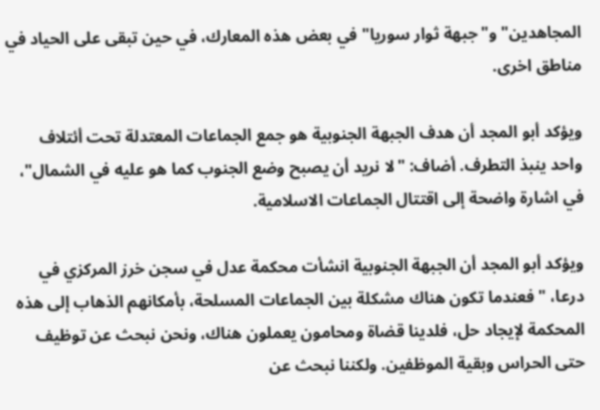المجاهدين" و"جبهة ثوار سوريا" في بعض هذه المعارك، في حين تبقى على الحياد في مناطق اخرى.

ويؤكد أبو المجد أن هدف الجبهة الجنوبية هو جمع الجماعات المعتدلة تحت أئتلاف واحد ينبذ التطرف. أضاف: "لا نريد أن يصبح وضع الجنوب كما هو عليه في الشمال"، في اشارة واضحة إلى اقتتال الجماعات الاسلامية.

ويؤكد أبو المجد أن الجبهة الجنوبية انشأت محكمة عدل في سجن خرز المركزي في درعا، "فعندما تكون هناك مشكلة بين الجماعات المسلحة، بأمكانهم الذهاب إلى هذه المحكمة لإيجاد حل، فلدينا قضاة ومحامون يعملون هناك، ونحن نبحث عن توظيف حتى الحراس وبقية الموظفين. ولكننا نبحث عن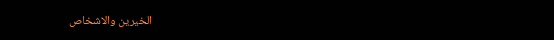الخيرين والاشخاص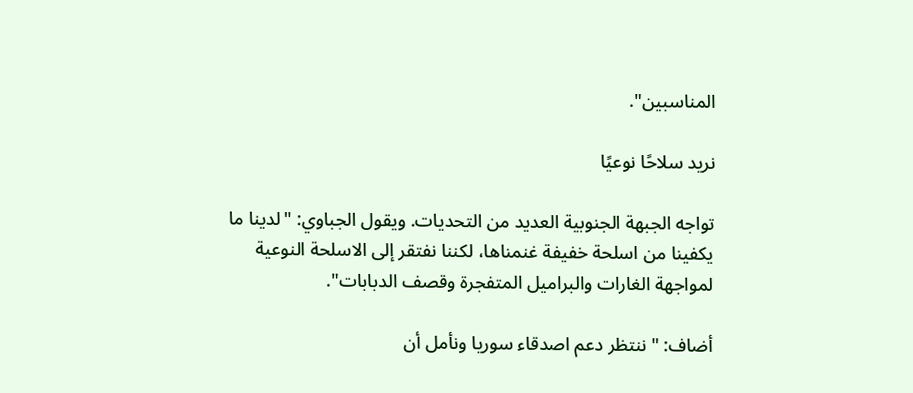المناسبين".

نريد سلاحًا نوعيًا

تواجه الجبهة الجنوبية العديد من التحديات. ويقول الجباوي: "لدينا ما يكفينا من اسلحة خفيفة غنمناها، لكننا نفتقر إلى الاسلحة النوعية لمواجهة الغارات والبراميل المتفجرة وقصف الدبابات".

أضاف: "ننتظر دعم اصدقاء سوريا ونأمل أن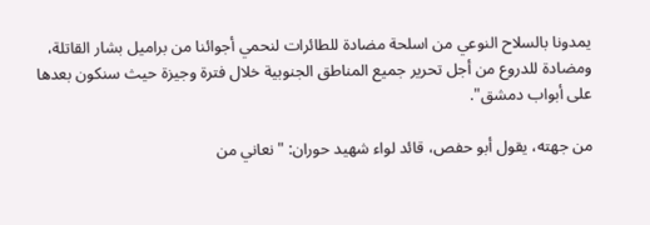يمدونا بالسلاح النوعي من اسلحة مضادة للطائرات لنحمي أجوائنا من براميل بشار القاتلة، ومضادة للدروع من أجل تحرير جميع المناطق الجنوبية خلال فترة وجيزة حيث سنكون بعدها على أبواب دمشق".

من جهته، يقول أبو حفص، قائد لواء شهيد حوران: "نعاني من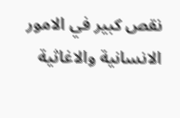نقص كبير في الامور الانسانية والاغاثية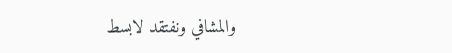والمشافي ونفتقد لابسط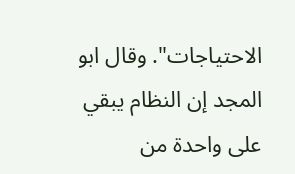الاحتياجات". وقال ابو المجد إن النظام يبقي على واحدة من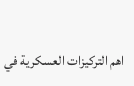اهم التركيزات العسكرية في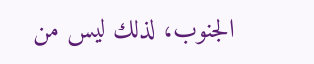الجنوب، لذلك ليس من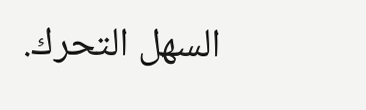السهل التحرك.